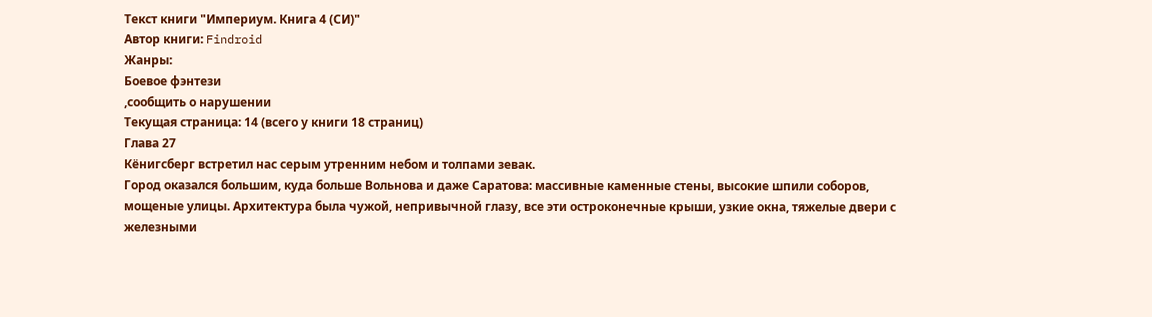Текст книги "Империум. Книга 4 (СИ)"
Автор книги: Findroid
Жанры:
Боевое фэнтези
,сообщить о нарушении
Текущая страница: 14 (всего у книги 18 страниц)
Глава 27
Кёнигсберг встретил нас серым утренним небом и толпами зевак.
Город оказался большим, куда больше Вольнова и даже Саратова: массивные каменные стены, высокие шпили соборов, мощеные улицы. Архитектура была чужой, непривычной глазу, все эти остроконечные крыши, узкие окна, тяжелые двери с железными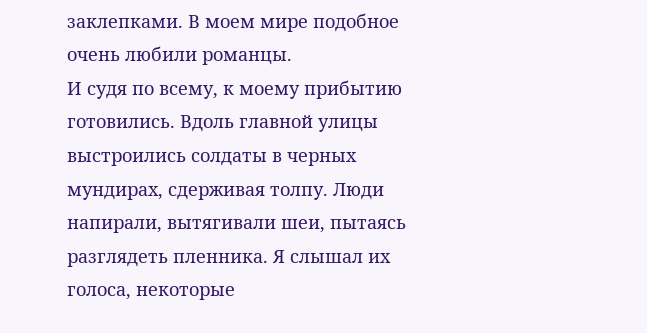заклепками. В моем мире подобное очень любили романцы.
И судя по всему, к моему прибытию готовились. Вдоль главной улицы выстроились солдаты в черных мундирах, сдерживая толпу. Люди напирали, вытягивали шеи, пытаясь разглядеть пленника. Я слышал их голоса, некоторые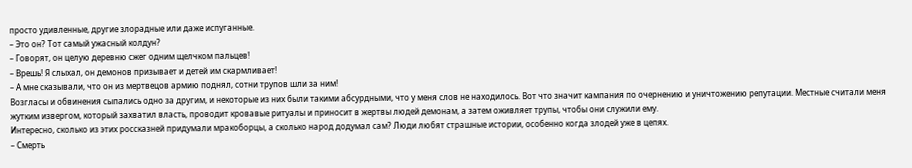просто удивленные, другие злорадные или даже испуганные.
– Это он? Тот самый ужасный колдун?
– Говорят, он целую деревню сжег одним щелчком пальцев!
– Врешь! Я слыхал, он демонов призывает и детей им скармливает!
– А мне сказывали, что он из мертвецов армию поднял, сотни трупов шли за ним!
Возгласы и обвинения сыпались одно за другим, и некоторые из них были такими абсурдными, что у меня слов не находилось. Вот что значит кампания по очернению и уничтожению репутации. Местные считали меня жутким извергом, который захватил власть, проводит кровавые ритуалы и приносит в жертвы людей демонам, а затем оживляет трупы, чтобы они служили ему.
Интересно, сколько из этих россказней придумали мракоборцы, а сколько народ додумал сам? Люди любят страшные истории, особенно когда злодей уже в цепях.
– Смерть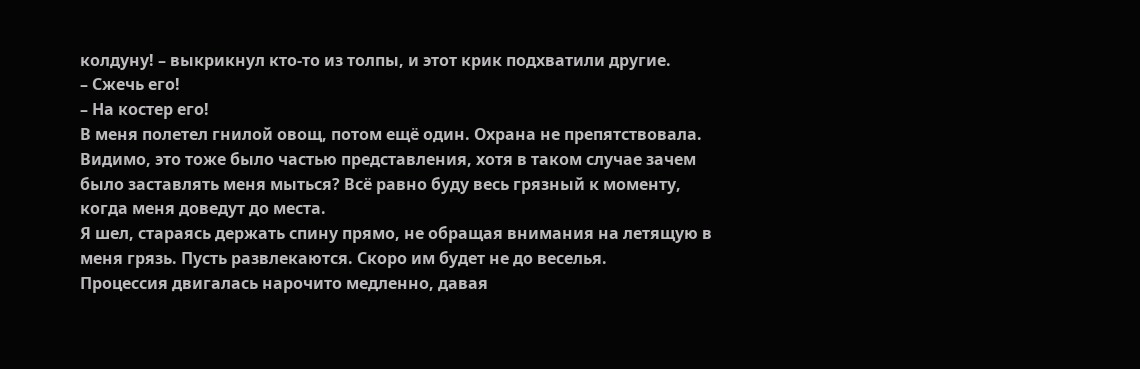колдуну! – выкрикнул кто-то из толпы, и этот крик подхватили другие.
– Сжечь его!
– На костер его!
В меня полетел гнилой овощ, потом ещё один. Охрана не препятствовала. Видимо, это тоже было частью представления, хотя в таком случае зачем было заставлять меня мыться? Всё равно буду весь грязный к моменту, когда меня доведут до места.
Я шел, стараясь держать спину прямо, не обращая внимания на летящую в меня грязь. Пусть развлекаются. Скоро им будет не до веселья.
Процессия двигалась нарочито медленно, давая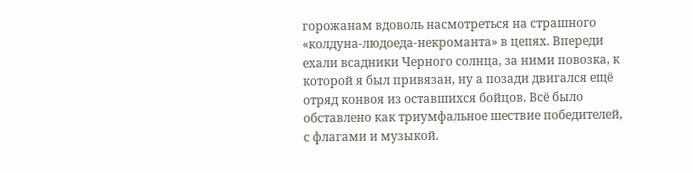горожанам вдоволь насмотреться на страшного «колдуна-людоеда-некроманта» в цепях. Впереди ехали всадники Черного солнца, за ними повозка, к которой я был привязан, ну а позади двигался ещё отряд конвоя из оставшихся бойцов. Всё было обставлено как триумфальное шествие победителей, с флагами и музыкой.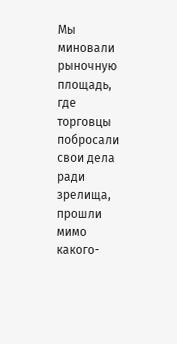Мы миновали рыночную площадь, где торговцы побросали свои дела ради зрелища, прошли мимо какого-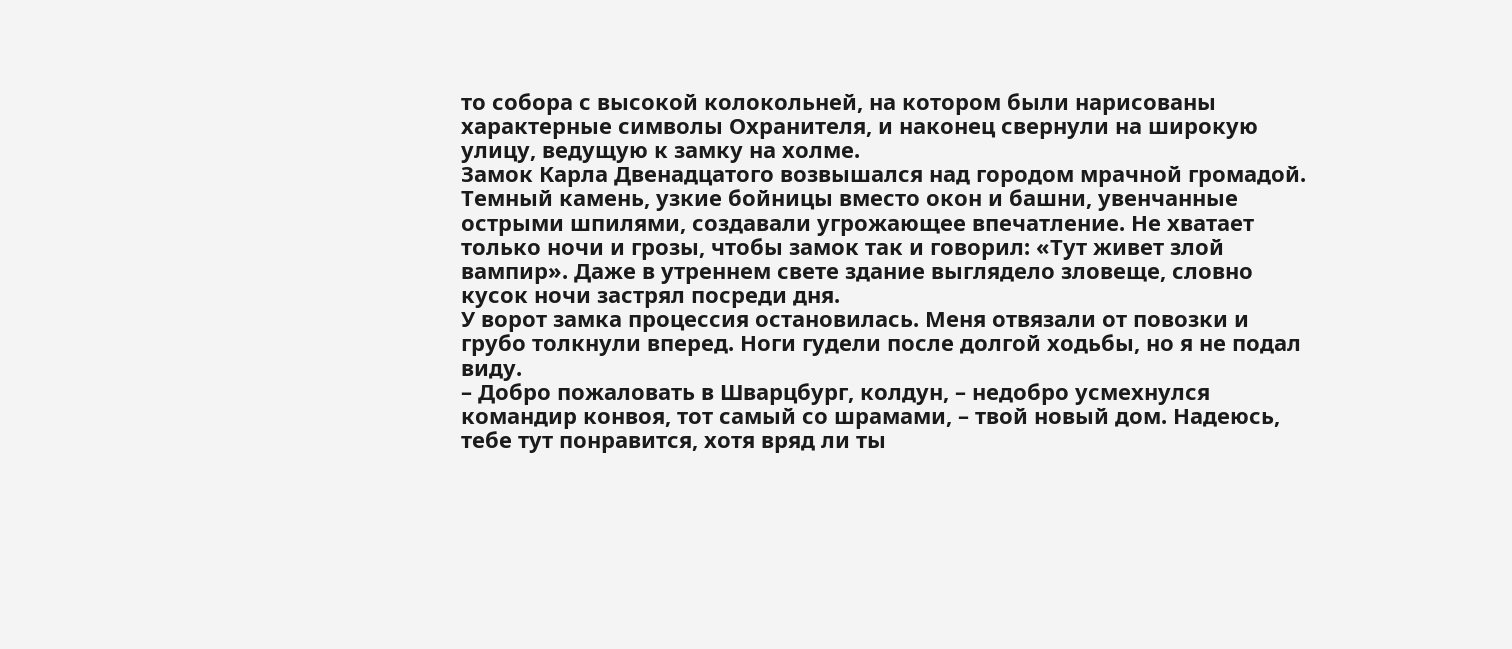то собора с высокой колокольней, на котором были нарисованы характерные символы Охранителя, и наконец свернули на широкую улицу, ведущую к замку на холме.
Замок Карла Двенадцатого возвышался над городом мрачной громадой. Темный камень, узкие бойницы вместо окон и башни, увенчанные острыми шпилями, создавали угрожающее впечатление. Не хватает только ночи и грозы, чтобы замок так и говорил: «Тут живет злой вампир». Даже в утреннем свете здание выглядело зловеще, словно кусок ночи застрял посреди дня.
У ворот замка процессия остановилась. Меня отвязали от повозки и грубо толкнули вперед. Ноги гудели после долгой ходьбы, но я не подал виду.
– Добро пожаловать в Шварцбург, колдун, – недобро усмехнулся командир конвоя, тот самый со шрамами, – твой новый дом. Надеюсь, тебе тут понравится, хотя вряд ли ты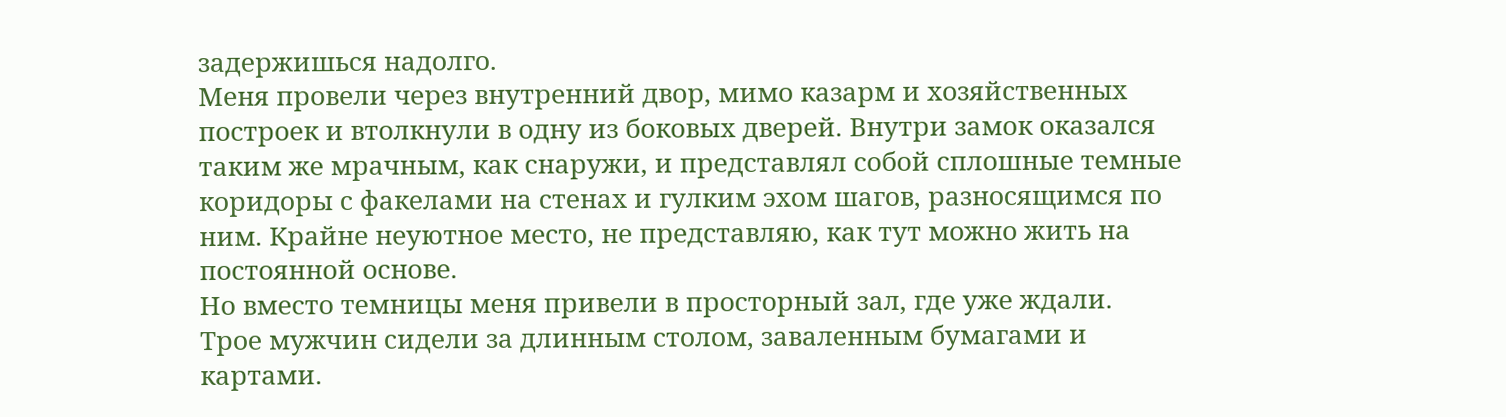задержишься надолго.
Меня провели через внутренний двор, мимо казарм и хозяйственных построек и втолкнули в одну из боковых дверей. Внутри замок оказался таким же мрачным, как снаружи, и представлял собой сплошные темные коридоры с факелами на стенах и гулким эхом шагов, разносящимся по ним. Крайне неуютное место, не представляю, как тут можно жить на постоянной основе.
Но вместо темницы меня привели в просторный зал, где уже ждали.
Трое мужчин сидели за длинным столом, заваленным бумагами и картами.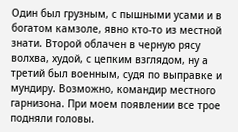Один был грузным, с пышными усами и в богатом камзоле, явно кто-то из местной знати. Второй облачен в черную рясу волхва, худой, с цепким взглядом, ну а третий был военным, судя по выправке и мундиру. Возможно, командир местного гарнизона. При моем появлении все трое подняли головы.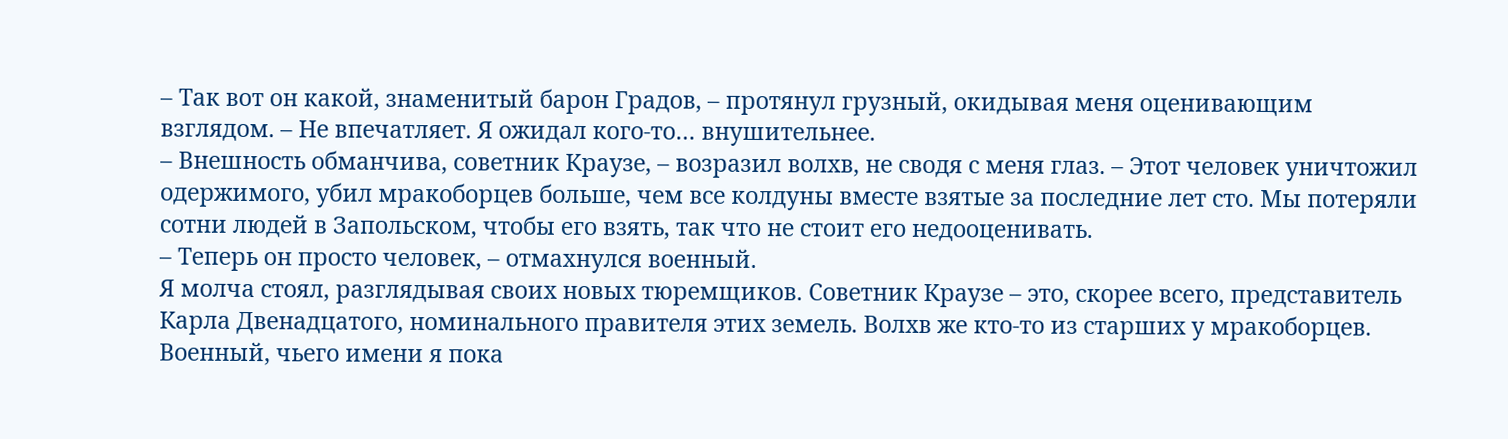– Так вот он какой, знаменитый барон Градов, – протянул грузный, окидывая меня оценивающим взглядом. – Не впечатляет. Я ожидал кого-то… внушительнее.
– Внешность обманчива, советник Краузе, – возразил волхв, не сводя с меня глаз. – Этот человек уничтожил одержимого, убил мракоборцев больше, чем все колдуны вместе взятые за последние лет сто. Мы потеряли сотни людей в Запольском, чтобы его взять, так что не стоит его недооценивать.
– Теперь он просто человек, – отмахнулся военный.
Я молча стоял, разглядывая своих новых тюремщиков. Советник Краузе – это, скорее всего, представитель Карла Двенадцатого, номинального правителя этих земель. Волхв же кто-то из старших у мракоборцев. Военный, чьего имени я пока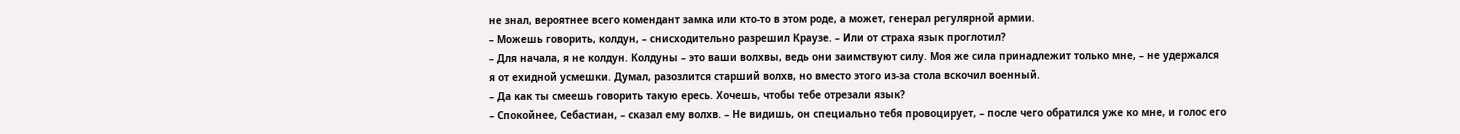не знал, вероятнее всего комендант замка или кто-то в этом роде, а может, генерал регулярной армии.
– Можешь говорить, колдун, – снисходительно разрешил Краузе. – Или от страха язык проглотил?
– Для начала, я не колдун. Колдуны – это ваши волхвы, ведь они заимствуют силу. Моя же сила принадлежит только мне, – не удержался я от ехидной усмешки. Думал, разозлится старший волхв, но вместо этого из-за стола вскочил военный.
– Да как ты смеешь говорить такую ересь. Хочешь, чтобы тебе отрезали язык?
– Спокойнее, Себастиан, – сказал ему волхв. – Не видишь, он специально тебя провоцирует, – после чего обратился уже ко мне, и голос его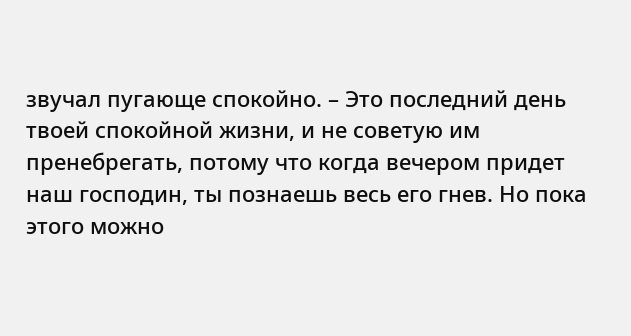звучал пугающе спокойно. – Это последний день твоей спокойной жизни, и не советую им пренебрегать, потому что когда вечером придет наш господин, ты познаешь весь его гнев. Но пока этого можно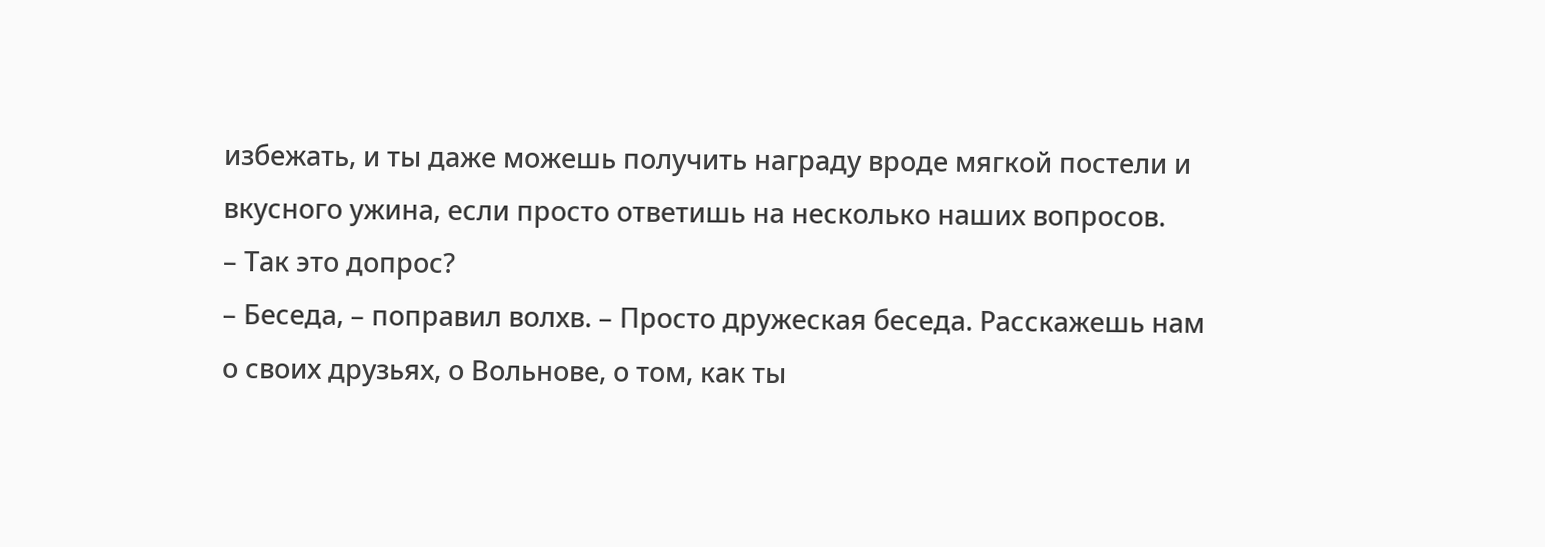избежать, и ты даже можешь получить награду вроде мягкой постели и вкусного ужина, если просто ответишь на несколько наших вопросов.
– Так это допрос?
– Беседа, – поправил волхв. – Просто дружеская беседа. Расскажешь нам о своих друзьях, о Вольнове, о том, как ты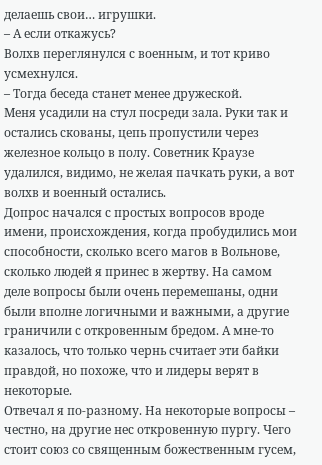делаешь свои… игрушки.
– А если откажусь?
Волхв переглянулся с военным, и тот криво усмехнулся.
– Тогда беседа станет менее дружеской.
Меня усадили на стул посреди зала. Руки так и остались скованы, цепь пропустили через железное кольцо в полу. Советник Краузе удалился, видимо, не желая пачкать руки, а вот волхв и военный остались.
Допрос начался с простых вопросов вроде имени, происхождения, когда пробудились мои способности, сколько всего магов в Вольнове, сколько людей я принес в жертву. На самом деле вопросы были очень перемешаны, одни были вполне логичными и важными, а другие граничили с откровенным бредом. А мне-то казалось, что только чернь считает эти байки правдой, но похоже, что и лидеры верят в некоторые.
Отвечал я по-разному. На некоторые вопросы – честно, на другие нес откровенную пургу. Чего стоит союз со священным божественным гусем,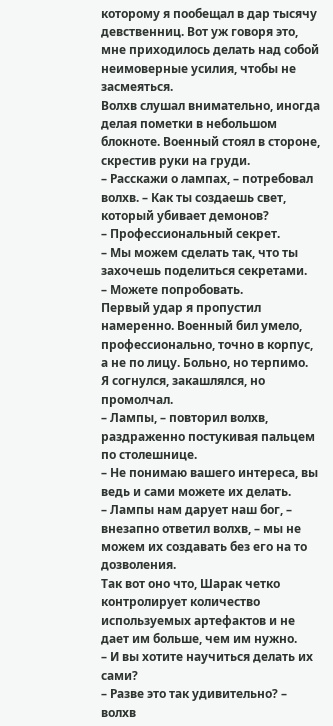которому я пообещал в дар тысячу девственниц. Вот уж говоря это, мне приходилось делать над собой неимоверные усилия, чтобы не засмеяться.
Волхв слушал внимательно, иногда делая пометки в небольшом блокноте. Военный стоял в стороне, скрестив руки на груди.
– Расскажи о лампах, – потребовал волхв. – Как ты создаешь свет, который убивает демонов?
– Профессиональный секрет.
– Мы можем сделать так, что ты захочешь поделиться секретами.
– Можете попробовать.
Первый удар я пропустил намеренно. Военный бил умело, профессионально, точно в корпус, а не по лицу. Больно, но терпимо.
Я согнулся, закашлялся, но промолчал.
– Лампы, – повторил волхв, раздраженно постукивая пальцем по столешнице.
– Не понимаю вашего интереса, вы ведь и сами можете их делать.
– Лампы нам дарует наш бог, – внезапно ответил волхв, – мы не можем их создавать без его на то дозволения.
Так вот оно что, Шарак четко контролирует количество используемых артефактов и не дает им больше, чем им нужно.
– И вы хотите научиться делать их сами?
– Разве это так удивительно? – волхв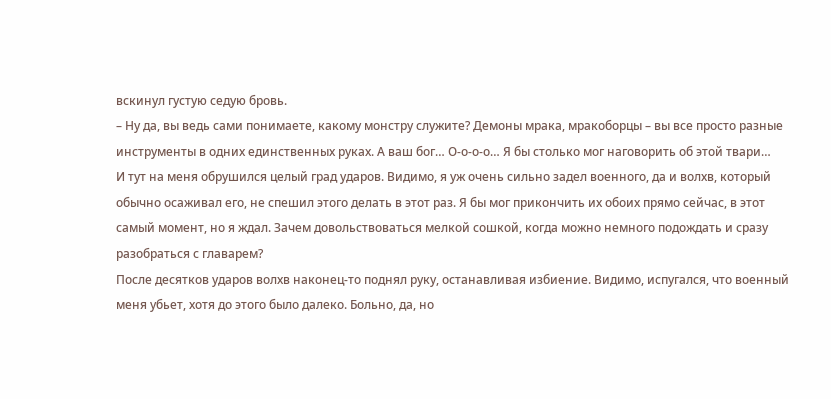вскинул густую седую бровь.
– Ну да, вы ведь сами понимаете, какому монстру служите? Демоны мрака, мракоборцы – вы все просто разные инструменты в одних единственных руках. А ваш бог… О-о-о-о… Я бы столько мог наговорить об этой твари…
И тут на меня обрушился целый град ударов. Видимо, я уж очень сильно задел военного, да и волхв, который обычно осаживал его, не спешил этого делать в этот раз. Я бы мог прикончить их обоих прямо сейчас, в этот самый момент, но я ждал. Зачем довольствоваться мелкой сошкой, когда можно немного подождать и сразу разобраться с главарем?
После десятков ударов волхв наконец-то поднял руку, останавливая избиение. Видимо, испугался, что военный меня убьет, хотя до этого было далеко. Больно, да, но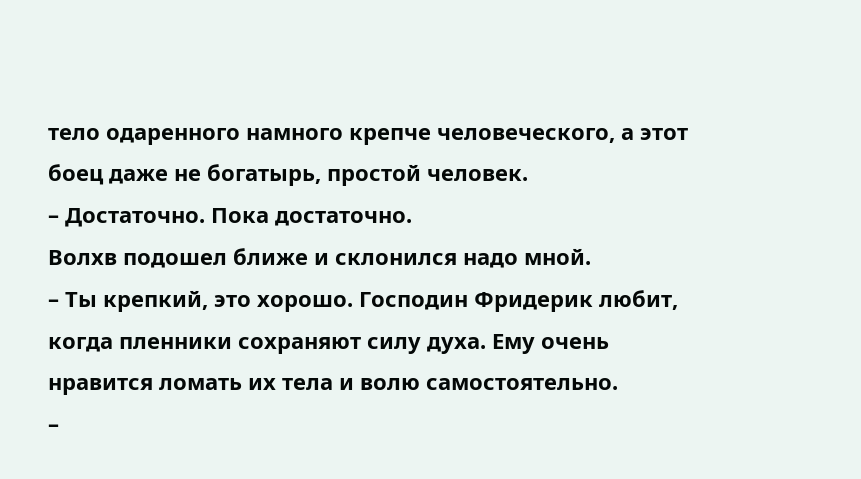тело одаренного намного крепче человеческого, а этот боец даже не богатырь, простой человек.
– Достаточно. Пока достаточно.
Волхв подошел ближе и склонился надо мной.
– Ты крепкий, это хорошо. Господин Фридерик любит, когда пленники сохраняют силу духа. Ему очень нравится ломать их тела и волю самостоятельно.
–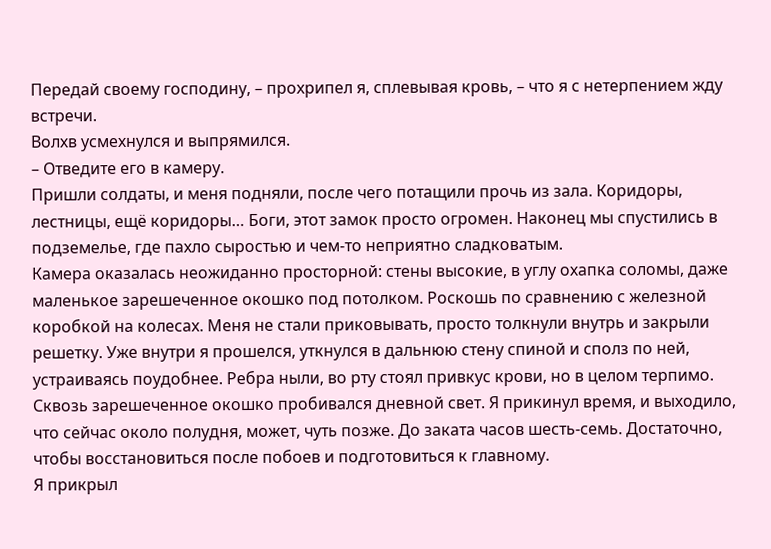Передай своему господину, – прохрипел я, сплевывая кровь, – что я с нетерпением жду встречи.
Волхв усмехнулся и выпрямился.
– Отведите его в камеру.
Пришли солдаты, и меня подняли, после чего потащили прочь из зала. Коридоры, лестницы, ещё коридоры… Боги, этот замок просто огромен. Наконец мы спустились в подземелье, где пахло сыростью и чем-то неприятно сладковатым.
Камера оказалась неожиданно просторной: стены высокие, в углу охапка соломы, даже маленькое зарешеченное окошко под потолком. Роскошь по сравнению с железной коробкой на колесах. Меня не стали приковывать, просто толкнули внутрь и закрыли решетку. Уже внутри я прошелся, уткнулся в дальнюю стену спиной и сполз по ней, устраиваясь поудобнее. Ребра ныли, во рту стоял привкус крови, но в целом терпимо.
Сквозь зарешеченное окошко пробивался дневной свет. Я прикинул время, и выходило, что сейчас около полудня, может, чуть позже. До заката часов шесть-семь. Достаточно, чтобы восстановиться после побоев и подготовиться к главному.
Я прикрыл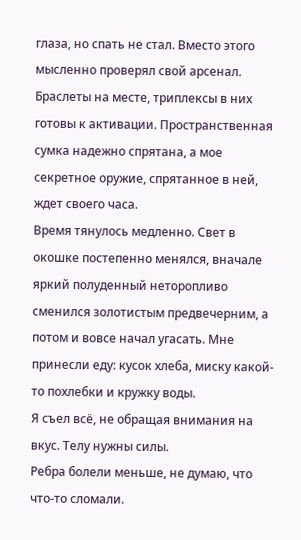глаза, но спать не стал. Вместо этого мысленно проверял свой арсенал. Браслеты на месте, триплексы в них готовы к активации. Пространственная сумка надежно спрятана, а мое секретное оружие, спрятанное в ней, ждет своего часа.
Время тянулось медленно. Свет в окошке постепенно менялся, вначале яркий полуденный неторопливо сменился золотистым предвечерним, а потом и вовсе начал угасать. Мне принесли еду: кусок хлеба, миску какой-то похлебки и кружку воды.
Я съел всё, не обращая внимания на вкус. Телу нужны силы.
Ребра болели меньше, не думаю, что что-то сломали.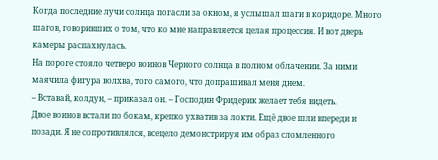Когда последние лучи солнца погасли за окном, я услышал шаги в коридоре. Много шагов, говоривших о том, что ко мне направляется целая процессия. И вот дверь камеры распахнулась.
На пороге стояло четверо воинов Черного солнца в полном облачении. За ними маячила фигура волхва, того самого, что допрашивал меня днем.
– Вставай, колдун, – приказал он. – Господин Фридерик желает тебя видеть.
Двое воинов встали по бокам, крепко ухватив за локти. Ещё двое шли впереди и позади. Я не сопротивлялся, всецело демонстрируя им образ сломленного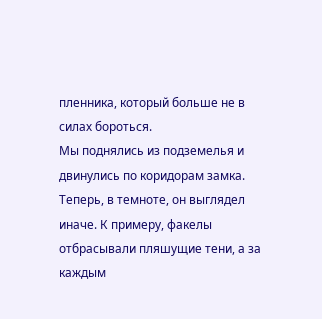пленника, который больше не в силах бороться.
Мы поднялись из подземелья и двинулись по коридорам замка. Теперь, в темноте, он выглядел иначе. К примеру, факелы отбрасывали пляшущие тени, а за каждым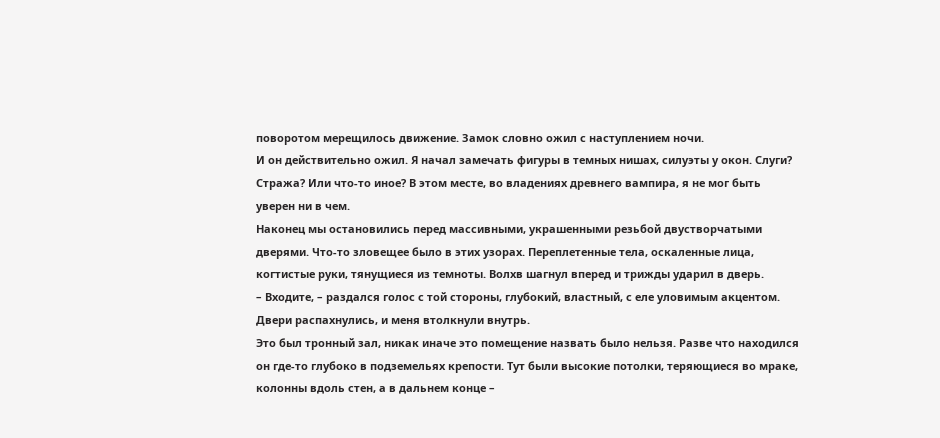поворотом мерещилось движение. Замок словно ожил с наступлением ночи.
И он действительно ожил. Я начал замечать фигуры в темных нишах, силуэты у окон. Слуги? Стража? Или что-то иное? В этом месте, во владениях древнего вампира, я не мог быть уверен ни в чем.
Наконец мы остановились перед массивными, украшенными резьбой двустворчатыми дверями. Что-то зловещее было в этих узорах. Переплетенные тела, оскаленные лица, когтистые руки, тянущиеся из темноты. Волхв шагнул вперед и трижды ударил в дверь.
– Входите, – раздался голос с той стороны, глубокий, властный, с еле уловимым акцентом.
Двери распахнулись, и меня втолкнули внутрь.
Это был тронный зал, никак иначе это помещение назвать было нельзя. Разве что находился он где-то глубоко в подземельях крепости. Тут были высокие потолки, теряющиеся во мраке, колонны вдоль стен, а в дальнем конце –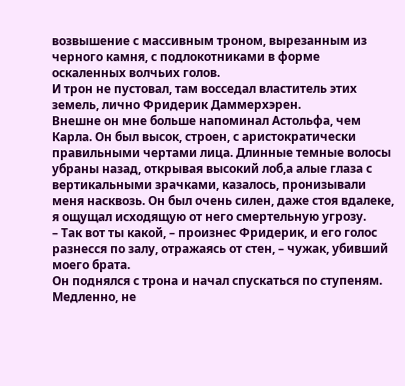возвышение с массивным троном, вырезанным из черного камня, с подлокотниками в форме оскаленных волчьих голов.
И трон не пустовал, там восседал властитель этих земель, лично Фридерик Даммерхэрен.
Внешне он мне больше напоминал Астольфа, чем Карла. Он был высок, строен, с аристократически правильными чертами лица. Длинные темные волосы убраны назад, открывая высокий лоб,а алые глаза с вертикальными зрачками, казалось, пронизывали меня насквозь. Он был очень силен, даже стоя вдалеке, я ощущал исходящую от него смертельную угрозу.
– Так вот ты какой, – произнес Фридерик, и его голос разнесся по залу, отражаясь от стен, – чужак, убивший моего брата.
Он поднялся с трона и начал спускаться по ступеням. Медленно, не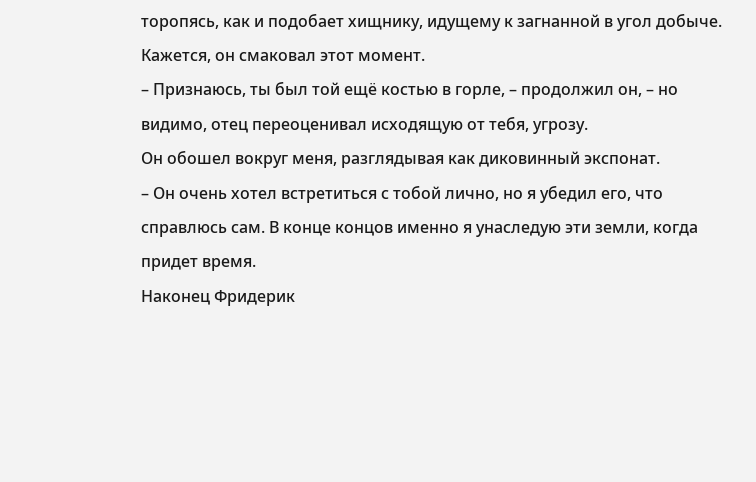торопясь, как и подобает хищнику, идущему к загнанной в угол добыче. Кажется, он смаковал этот момент.
– Признаюсь, ты был той ещё костью в горле, – продолжил он, – но видимо, отец переоценивал исходящую от тебя, угрозу.
Он обошел вокруг меня, разглядывая как диковинный экспонат.
– Он очень хотел встретиться с тобой лично, но я убедил его, что справлюсь сам. В конце концов именно я унаследую эти земли, когда придет время.
Наконец Фридерик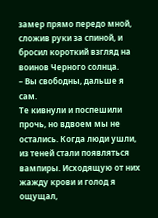замер прямо передо мной, сложив руки за спиной, и бросил короткий взгляд на воинов Черного солнца.
– Вы свободны, дальше я сам.
Те кивнули и поспешили прочь, но вдвоем мы не остались. Когда люди ушли, из теней стали появляться вампиры. Исходящую от них жажду крови и голод я ощущал,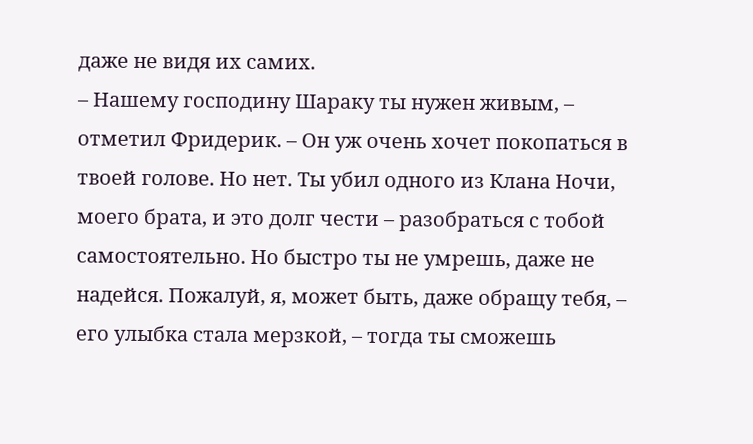даже не видя их самих.
– Нашему господину Шараку ты нужен живым, – отметил Фридерик. – Он уж очень хочет покопаться в твоей голове. Но нет. Ты убил одного из Клана Ночи, моего брата, и это долг чести – разобраться с тобой самостоятельно. Но быстро ты не умрешь, даже не надейся. Пожалуй, я, может быть, даже обращу тебя, – его улыбка стала мерзкой, – тогда ты сможешь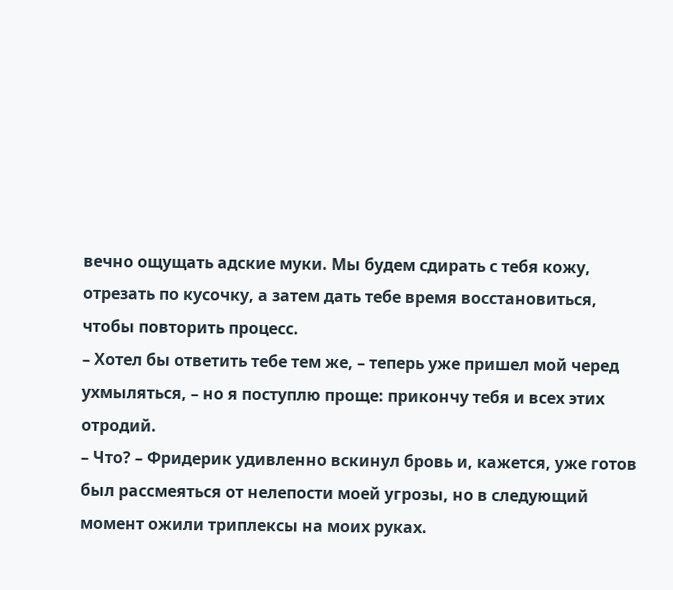вечно ощущать адские муки. Мы будем сдирать с тебя кожу, отрезать по кусочку, а затем дать тебе время восстановиться, чтобы повторить процесс.
– Хотел бы ответить тебе тем же, – теперь уже пришел мой черед ухмыляться, – но я поступлю проще: прикончу тебя и всех этих отродий.
– Что? – Фридерик удивленно вскинул бровь и, кажется, уже готов был рассмеяться от нелепости моей угрозы, но в следующий момент ожили триплексы на моих руках.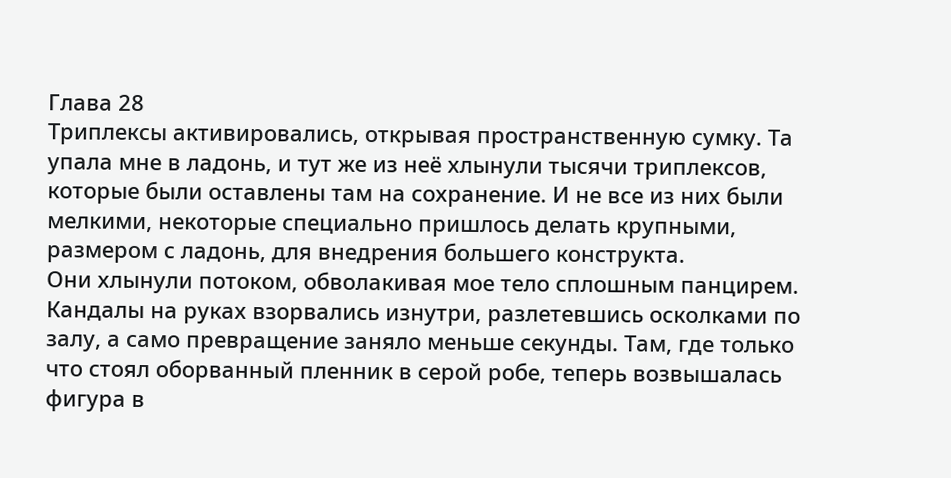Глава 28
Триплексы активировались, открывая пространственную сумку. Та упала мне в ладонь, и тут же из неё хлынули тысячи триплексов, которые были оставлены там на сохранение. И не все из них были мелкими, некоторые специально пришлось делать крупными, размером с ладонь, для внедрения большего конструкта.
Они хлынули потоком, обволакивая мое тело сплошным панцирем. Кандалы на руках взорвались изнутри, разлетевшись осколками по залу, а само превращение заняло меньше секунды. Там, где только что стоял оборванный пленник в серой робе, теперь возвышалась фигура в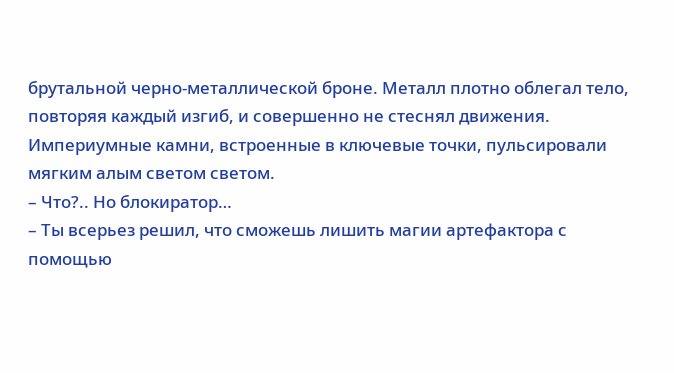брутальной черно-металлической броне. Металл плотно облегал тело, повторяя каждый изгиб, и совершенно не стеснял движения. Империумные камни, встроенные в ключевые точки, пульсировали мягким алым светом светом.
– Что?.. Но блокиратор…
– Ты всерьез решил, что сможешь лишить магии артефактора с помощью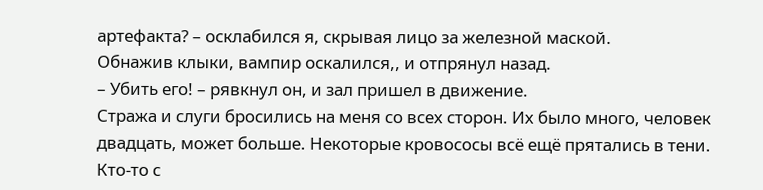артефакта? – осклабился я, скрывая лицо за железной маской.
Обнажив клыки, вампир оскалился,, и отпрянул назад.
– Убить его! – рявкнул он, и зал пришел в движение.
Стража и слуги бросились на меня со всех сторон. Их было много, человек двадцать, может больше. Некоторые кровососы всё ещё прятались в тени. Кто-то с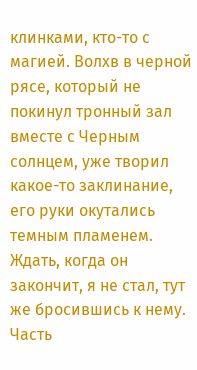клинками, кто-то с магией. Волхв в черной рясе, который не покинул тронный зал вместе с Черным солнцем, уже творил какое-то заклинание, его руки окутались темным пламенем.
Ждать, когда он закончит, я не стал, тут же бросившись к нему. Часть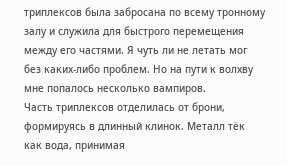триплексов была забросана по всему тронному залу и служила для быстрого перемещения между его частями. Я чуть ли не летать мог без каких-либо проблем. Но на пути к волхву мне попалось несколько вампиров.
Часть триплексов отделилась от брони, формируясь в длинный клинок. Металл тёк как вода, принимая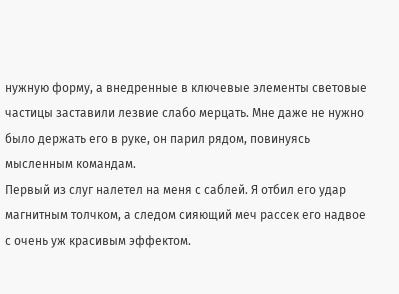нужную форму, а внедренные в ключевые элементы световые частицы заставили лезвие слабо мерцать. Мне даже не нужно было держать его в руке, он парил рядом, повинуясь мысленным командам.
Первый из слуг налетел на меня с саблей. Я отбил его удар магнитным толчком, а следом сияющий меч рассек его надвое с очень уж красивым эффектом.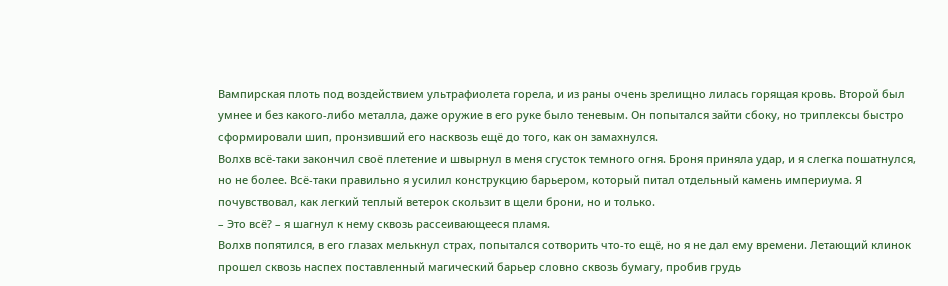Вампирская плоть под воздействием ультрафиолета горела, и из раны очень зрелищно лилась горящая кровь. Второй был умнее и без какого-либо металла, даже оружие в его руке было теневым. Он попытался зайти сбоку, но триплексы быстро сформировали шип, пронзивший его насквозь ещё до того, как он замахнулся.
Волхв всё-таки закончил своё плетение и швырнул в меня сгусток темного огня. Броня приняла удар, и я слегка пошатнулся, но не более. Всё-таки правильно я усилил конструкцию барьером, который питал отдельный камень империума. Я почувствовал, как легкий теплый ветерок скользит в щели брони, но и только.
– Это всё? – я шагнул к нему сквозь рассеивающееся пламя.
Волхв попятился, в его глазах мелькнул страх, попытался сотворить что-то ещё, но я не дал ему времени. Летающий клинок прошел сквозь наспех поставленный магический барьер словно сквозь бумагу, пробив грудь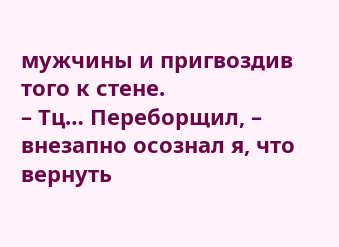мужчины и пригвоздив того к стене.
– Тц… Переборщил, – внезапно осознал я, что вернуть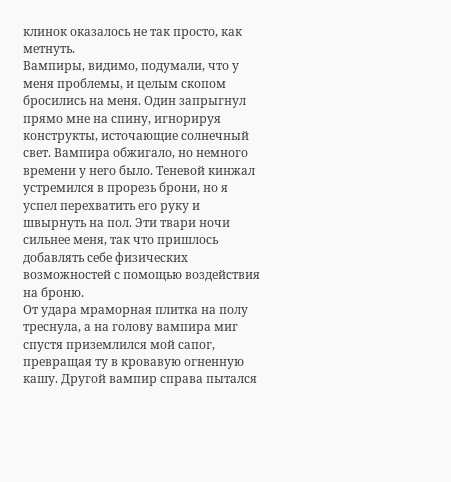клинок оказалось не так просто, как метнуть.
Вампиры, видимо, подумали, что у меня проблемы, и целым скопом бросились на меня. Один запрыгнул прямо мне на спину, игнорируя конструкты, источающие солнечный свет. Вампира обжигало, но немного времени у него было. Теневой кинжал устремился в прорезь брони, но я успел перехватить его руку и швырнуть на пол. Эти твари ночи сильнее меня, так что пришлось добавлять себе физических возможностей с помощью воздействия на броню.
От удара мраморная плитка на полу треснула, а на голову вампира миг спустя приземлился мой сапог, превращая ту в кровавую огненную кашу. Другой вампир справа пытался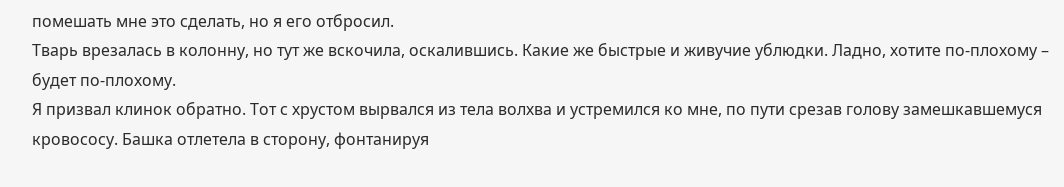помешать мне это сделать, но я его отбросил.
Тварь врезалась в колонну, но тут же вскочила, оскалившись. Какие же быстрые и живучие ублюдки. Ладно, хотите по-плохому – будет по-плохому.
Я призвал клинок обратно. Тот с хрустом вырвался из тела волхва и устремился ко мне, по пути срезав голову замешкавшемуся кровососу. Башка отлетела в сторону, фонтанируя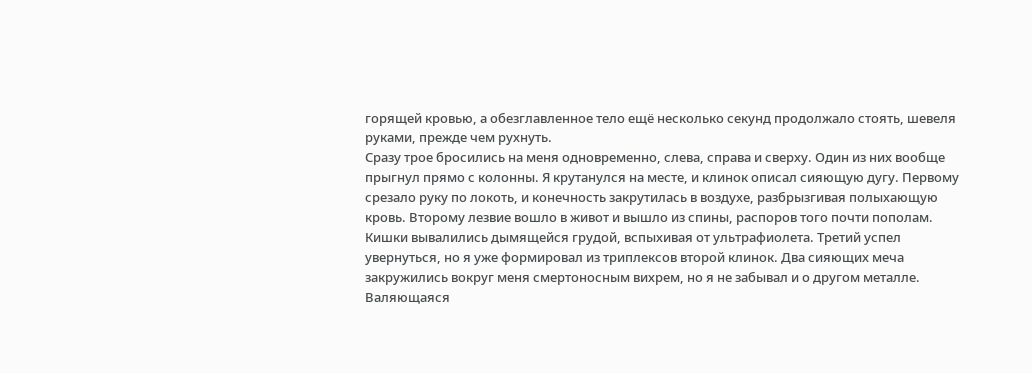горящей кровью, а обезглавленное тело ещё несколько секунд продолжало стоять, шевеля руками, прежде чем рухнуть.
Сразу трое бросились на меня одновременно, слева, справа и сверху. Один из них вообще прыгнул прямо с колонны. Я крутанулся на месте, и клинок описал сияющую дугу. Первому срезало руку по локоть, и конечность закрутилась в воздухе, разбрызгивая полыхающую кровь. Второму лезвие вошло в живот и вышло из спины, распоров того почти пополам. Кишки вывалились дымящейся грудой, вспыхивая от ультрафиолета. Третий успел увернуться, но я уже формировал из триплексов второй клинок. Два сияющих меча закружились вокруг меня смертоносным вихрем, но я не забывал и о другом металле. Валяющаяся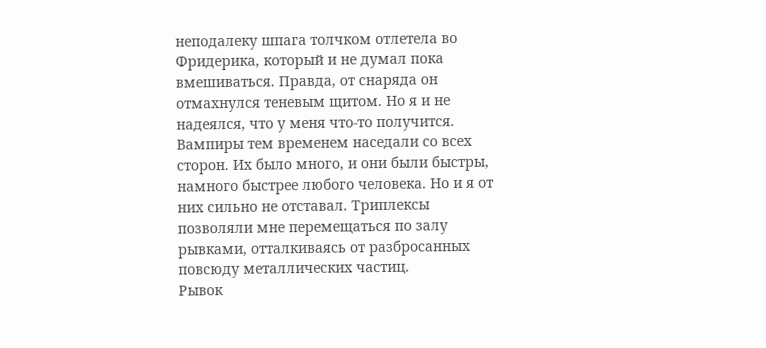неподалеку шпага толчком отлетела во Фридерика, который и не думал пока вмешиваться. Правда, от снаряда он отмахнулся теневым щитом. Но я и не надеялся, что у меня что-то получится.
Вампиры тем временем наседали со всех сторон. Их было много, и они были быстры, намного быстрее любого человека. Но и я от них сильно не отставал. Триплексы позволяли мне перемещаться по залу рывками, отталкиваясь от разбросанных повсюду металлических частиц.
Рывок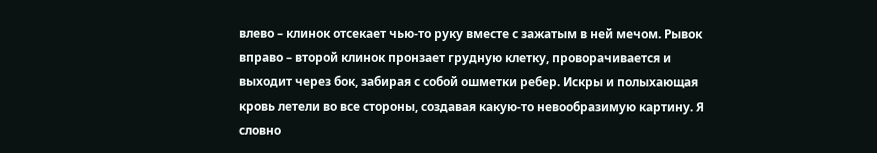влево – клинок отсекает чью-то руку вместе с зажатым в ней мечом. Рывок вправо – второй клинок пронзает грудную клетку, проворачивается и выходит через бок, забирая с собой ошметки ребер. Искры и полыхающая кровь летели во все стороны, создавая какую-то невообразимую картину. Я словно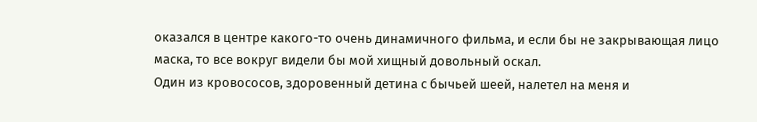оказался в центре какого-то очень динамичного фильма, и если бы не закрывающая лицо маска, то все вокруг видели бы мой хищный довольный оскал.
Один из кровососов, здоровенный детина с бычьей шеей, налетел на меня и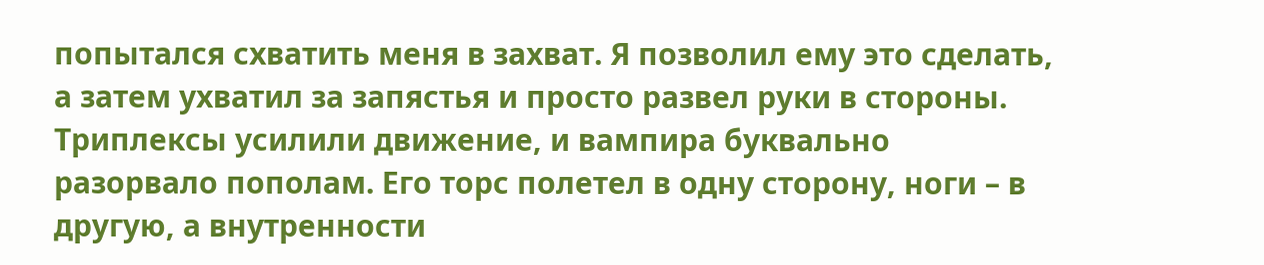попытался схватить меня в захват. Я позволил ему это сделать, а затем ухватил за запястья и просто развел руки в стороны. Триплексы усилили движение, и вампира буквально разорвало пополам. Его торс полетел в одну сторону, ноги – в другую, а внутренности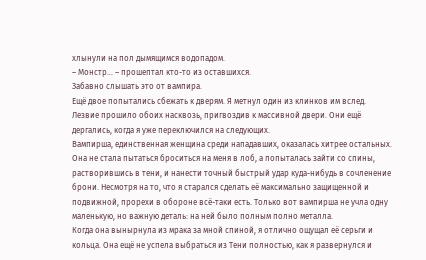хлынули на пол дымящимся водопадом.
– Монстр… – прошептал кто-то из оставшихся.
Забавно слышать это от вампира.
Ещё двое попытались сбежать к дверям. Я метнул один из клинков им вслед. Лезвие прошило обоих насквозь, пригвоздив к массивной двери. Они ещё дергались, когда я уже переключился на следующих.
Вампирша, единственная женщина среди нападавших, оказалась хитрее остальных. Она не стала пытаться броситься на меня в лоб, а попыталась зайти со спины, растворившись в тени, и нанести точный быстрый удар куда-нибудь в сочленение брони. Несмотря на то, что я старался сделать её максимально защищенной и подвижной, прорехи в обороне всё-таки есть. Только вот вампирша не учла одну маленькую, но важную деталь: на ней было полным полно металла.
Когда она вынырнула из мрака за мной спиной, я отлично ощущал её серьги и кольца. Она ещё не успела выбраться из Тени полностью, как я развернулся и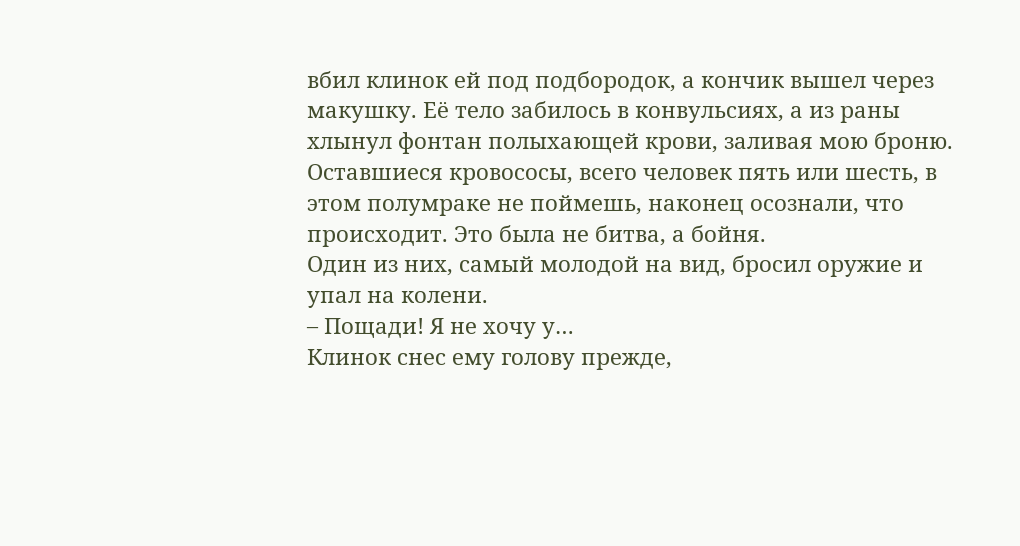вбил клинок ей под подбородок, а кончик вышел через макушку. Её тело забилось в конвульсиях, а из раны хлынул фонтан полыхающей крови, заливая мою броню.
Оставшиеся кровососы, всего человек пять или шесть, в этом полумраке не поймешь, наконец осознали, что происходит. Это была не битва, а бойня.
Один из них, самый молодой на вид, бросил оружие и упал на колени.
– Пощади! Я не хочу у…
Клинок снес ему голову прежде,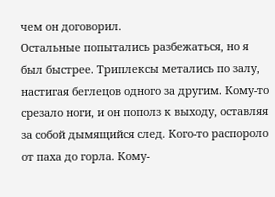чем он договорил.
Остальные попытались разбежаться, но я был быстрее. Триплексы метались по залу, настигая беглецов одного за другим. Кому-то срезало ноги, и он пополз к выходу, оставляя за собой дымящийся след. Кого-то распороло от паха до горла. Кому-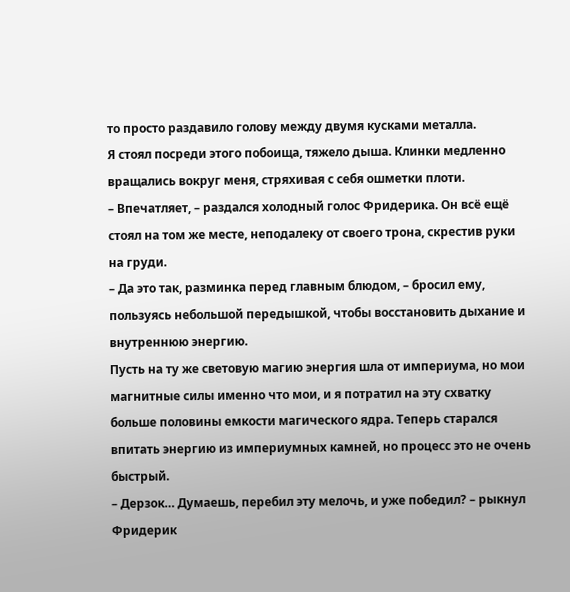то просто раздавило голову между двумя кусками металла.
Я стоял посреди этого побоища, тяжело дыша. Клинки медленно вращались вокруг меня, стряхивая с себя ошметки плоти.
– Впечатляет, – раздался холодный голос Фридерика. Он всё ещё стоял на том же месте, неподалеку от своего трона, скрестив руки на груди.
– Да это так, разминка перед главным блюдом, – бросил ему, пользуясь небольшой передышкой, чтобы восстановить дыхание и внутреннюю энергию.
Пусть на ту же световую магию энергия шла от империума, но мои магнитные силы именно что мои, и я потратил на эту схватку больше половины емкости магического ядра. Теперь старался впитать энергию из империумных камней, но процесс это не очень быстрый.
– Дерзок… Думаешь, перебил эту мелочь, и уже победил? – рыкнул Фридерик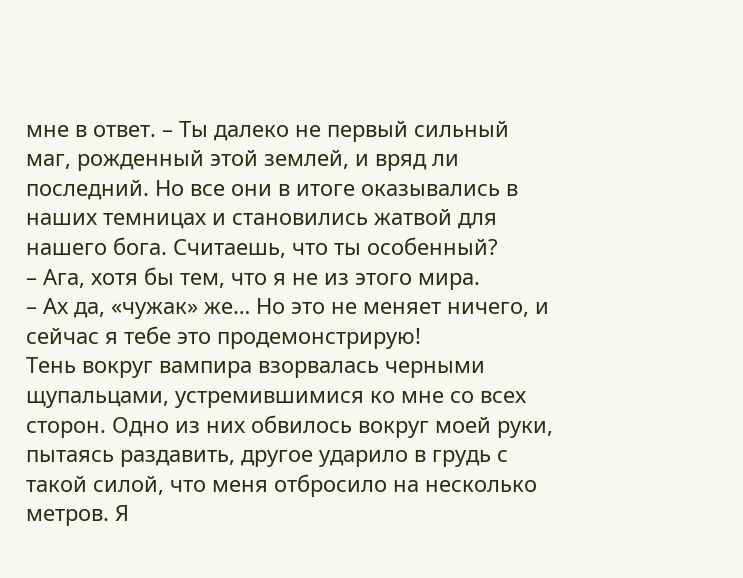мне в ответ. – Ты далеко не первый сильный маг, рожденный этой землей, и вряд ли последний. Но все они в итоге оказывались в наших темницах и становились жатвой для нашего бога. Считаешь, что ты особенный?
– Ага, хотя бы тем, что я не из этого мира.
– Ах да, «чужак» же… Но это не меняет ничего, и сейчас я тебе это продемонстрирую!
Тень вокруг вампира взорвалась черными щупальцами, устремившимися ко мне со всех сторон. Одно из них обвилось вокруг моей руки, пытаясь раздавить, другое ударило в грудь с такой силой, что меня отбросило на несколько метров. Я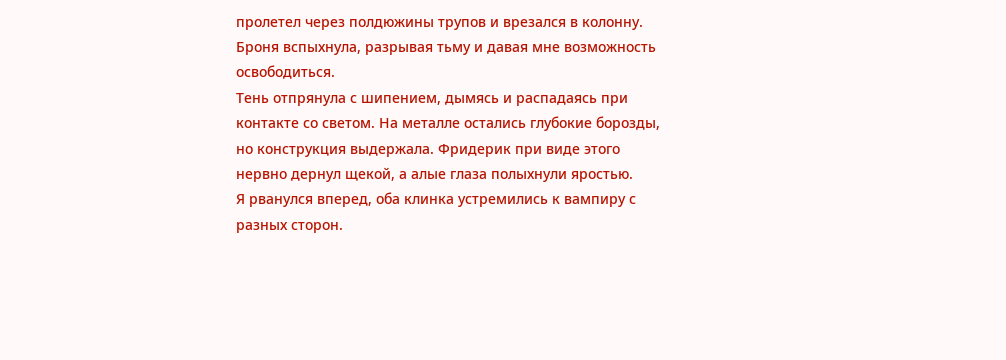пролетел через полдюжины трупов и врезался в колонну.
Броня вспыхнула, разрывая тьму и давая мне возможность освободиться.
Тень отпрянула с шипением, дымясь и распадаясь при контакте со светом. На металле остались глубокие борозды, но конструкция выдержала. Фридерик при виде этого нервно дернул щекой, а алые глаза полыхнули яростью.
Я рванулся вперед, оба клинка устремились к вампиру с разных сторон.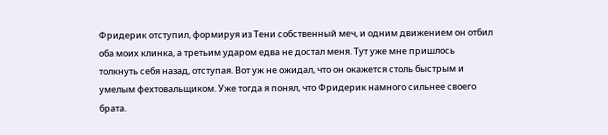Фридерик отступил, формируя из Тени собственный меч, и одним движением он отбил оба моих клинка, а третьим ударом едва не достал меня. Тут уже мне пришлось толкнуть себя назад, отступая. Вот уж не ожидал, что он окажется столь быстрым и умелым фехтовальщиком. Уже тогда я понял, что Фридерик намного сильнее своего брата.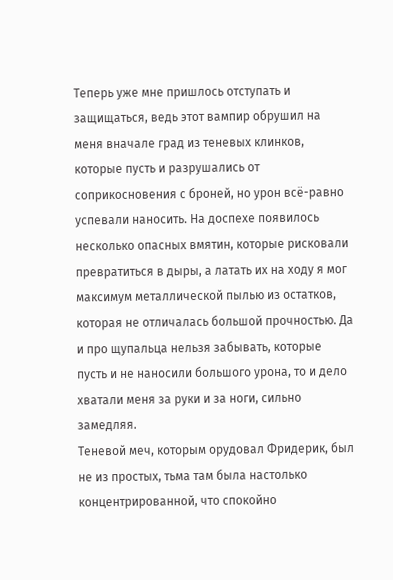Теперь уже мне пришлось отступать и защищаться, ведь этот вампир обрушил на меня вначале град из теневых клинков, которые пусть и разрушались от соприкосновения с броней, но урон всё-равно успевали наносить. На доспехе появилось несколько опасных вмятин, которые рисковали превратиться в дыры, а латать их на ходу я мог максимум металлической пылью из остатков, которая не отличалась большой прочностью. Да и про щупальца нельзя забывать, которые пусть и не наносили большого урона, то и дело хватали меня за руки и за ноги, сильно замедляя.
Теневой меч, которым орудовал Фридерик, был не из простых, тьма там была настолько концентрированной, что спокойно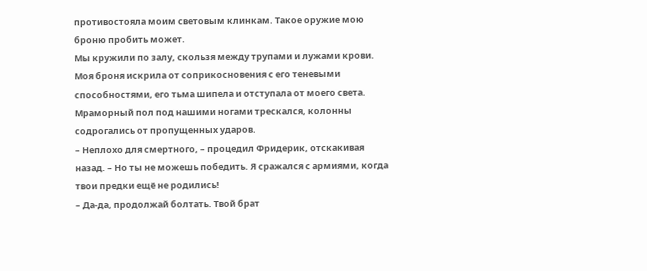противостояла моим световым клинкам. Такое оружие мою броню пробить может.
Мы кружили по залу, скользя между трупами и лужами крови. Моя броня искрила от соприкосновения с его теневыми способностями, его тьма шипела и отступала от моего света. Мраморный пол под нашими ногами трескался, колонны содрогались от пропущенных ударов.
– Неплохо для смертного, – процедил Фридерик, отскакивая назад. – Но ты не можешь победить. Я сражался с армиями, когда твои предки ещё не родились!
– Да-да, продолжай болтать. Твой брат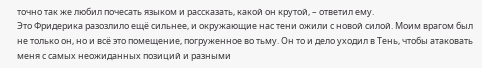точно так же любил почесать языком и рассказать, какой он крутой, – ответил ему.
Это Фридерика разозлило ещё сильнее, и окружающие нас тени ожили с новой силой. Моим врагом был не только он, но и всё это помещение, погруженное во тьму. Он то и дело уходил в Тень, чтобы атаковать меня с самых неожиданных позиций и разными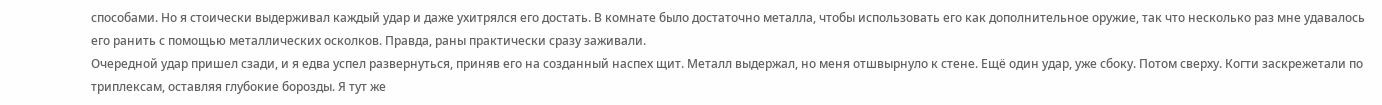способами. Но я стоически выдерживал каждый удар и даже ухитрялся его достать. В комнате было достаточно металла, чтобы использовать его как дополнительное оружие, так что несколько раз мне удавалось его ранить с помощью металлических осколков. Правда, раны практически сразу заживали.
Очередной удар пришел сзади, и я едва успел развернуться, приняв его на созданный наспех щит. Металл выдержал, но меня отшвырнуло к стене. Ещё один удар, уже сбоку. Потом сверху. Когти заскрежетали по триплексам, оставляя глубокие борозды. Я тут же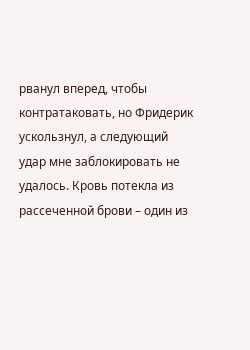рванул вперед, чтобы контратаковать, но Фридерик ускользнул, а следующий удар мне заблокировать не удалось. Кровь потекла из рассеченной брови – один из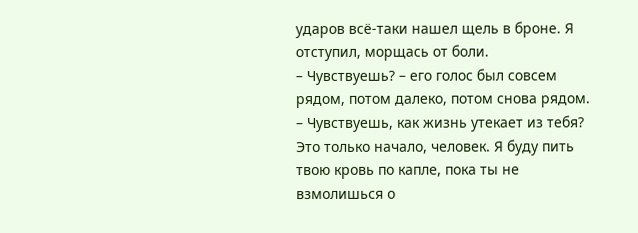ударов всё-таки нашел щель в броне. Я отступил, морщась от боли.
– Чувствуешь? – его голос был совсем рядом, потом далеко, потом снова рядом. – Чувствуешь, как жизнь утекает из тебя? Это только начало, человек. Я буду пить твою кровь по капле, пока ты не взмолишься о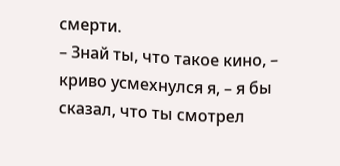смерти.
– Знай ты, что такое кино, – криво усмехнулся я, – я бы сказал, что ты смотрел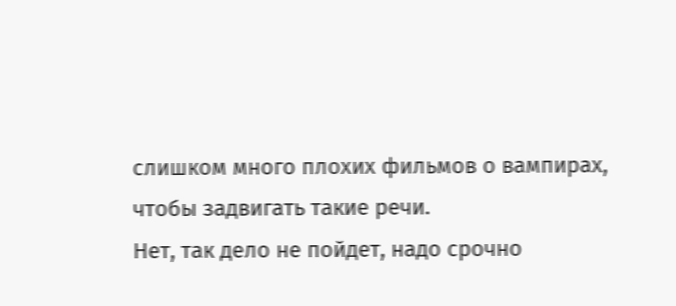слишком много плохих фильмов о вампирах, чтобы задвигать такие речи.
Нет, так дело не пойдет, надо срочно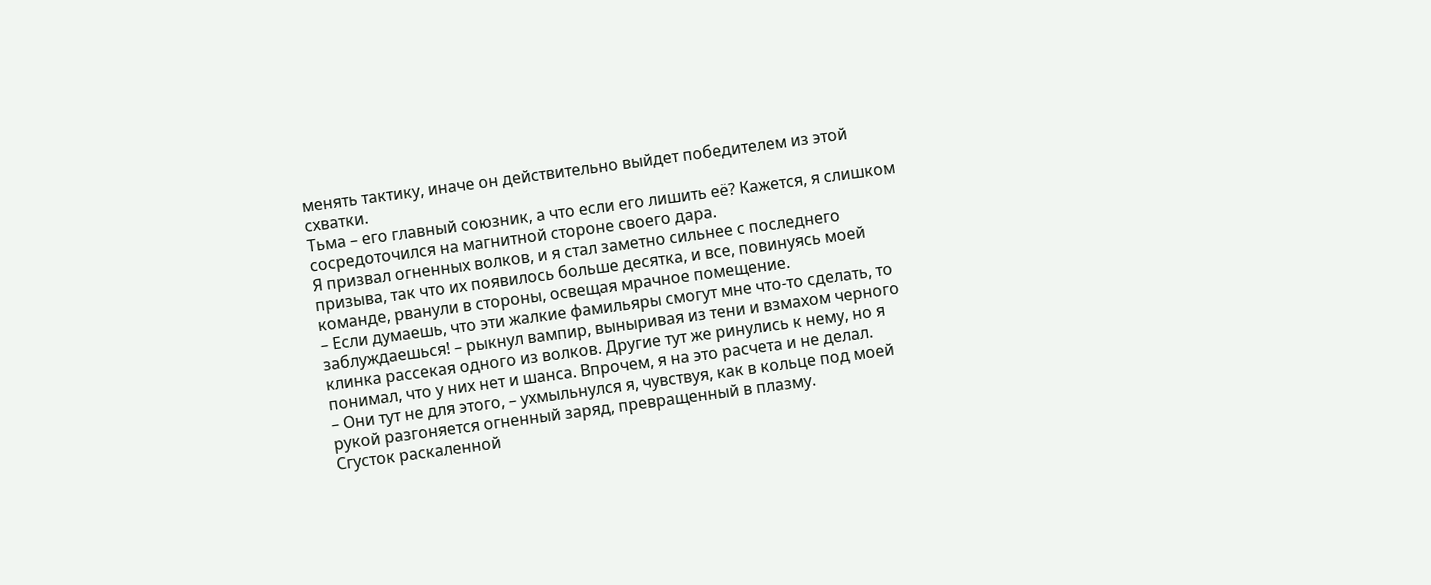менять тактику, иначе он действительно выйдет победителем из этой схватки.
Тьма – его главный союзник, а что если его лишить её? Кажется, я слишком сосредоточился на магнитной стороне своего дара.
Я призвал огненных волков, и я стал заметно сильнее с последнего призыва, так что их появилось больше десятка, и все, повинуясь моей команде, рванули в стороны, освещая мрачное помещение.
– Если думаешь, что эти жалкие фамильяры смогут мне что-то сделать, то заблуждаешься! – рыкнул вампир, выныривая из тени и взмахом черного клинка рассекая одного из волков. Другие тут же ринулись к нему, но я понимал, что у них нет и шанса. Впрочем, я на это расчета и не делал.
– Они тут не для этого, – ухмыльнулся я, чувствуя, как в кольце под моей рукой разгоняется огненный заряд, превращенный в плазму.
Сгусток раскаленной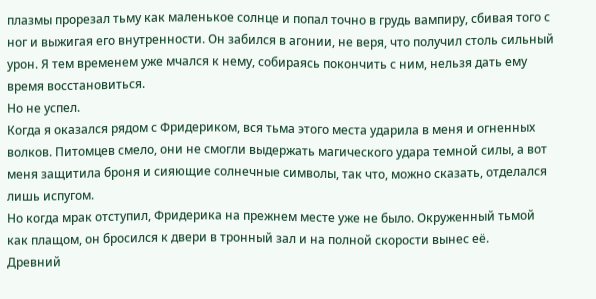плазмы прорезал тьму как маленькое солнце и попал точно в грудь вампиру, сбивая того с ног и выжигая его внутренности. Он забился в агонии, не веря, что получил столь сильный урон. Я тем временем уже мчался к нему, собираясь покончить с ним, нельзя дать ему время восстановиться.
Но не успел.
Когда я оказался рядом с Фридериком, вся тьма этого места ударила в меня и огненных волков. Питомцев смело, они не смогли выдержать магического удара темной силы, а вот меня защитила броня и сияющие солнечные символы, так что, можно сказать, отделался лишь испугом.
Но когда мрак отступил, Фридерика на прежнем месте уже не было. Окруженный тьмой как плащом, он бросился к двери в тронный зал и на полной скорости вынес её.
Древний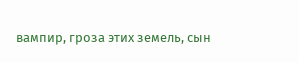вампир, гроза этих земель, сын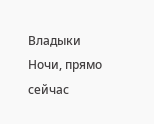Владыки Ночи, прямо сейчас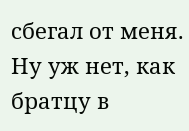сбегал от меня.
Ну уж нет, как братцу в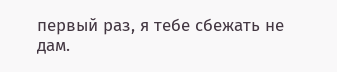первый раз, я тебе сбежать не дам.